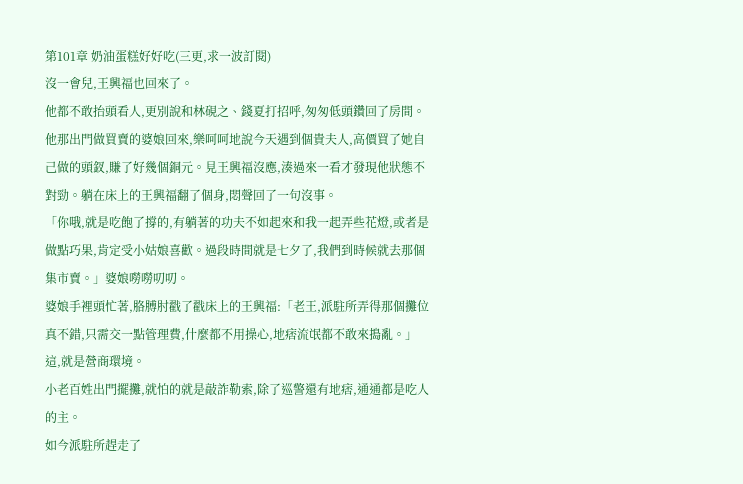第101章 奶油蛋糕好好吃(三更,求一波訂閱)
沒一會兒,王興福也回來了。
他都不敢抬頭看人,更別說和林硯之、錢夏打招呼,匆匆低頭鑽回了房間。
他那出門做買賣的婆娘回來,樂呵呵地說今天遇到個貴夫人,高價買了她自己做的頭釵,賺了好幾個銅元。見王興福沒應,湊過來一看才發現他狀態不對勁。躺在床上的王興福翻了個身,悶聲回了一句沒事。
「你哦,就是吃飽了撐的,有躺著的功夫不如起來和我一起弄些花燈,或者是做點巧果,肯定受小姑娘喜歡。過段時間就是七夕了,我們到時候就去那個集市賣。」婆娘嘮嘮叨叨。
婆娘手裡頭忙著,胳膊肘戳了戳床上的王興福:「老王,派駐所弄得那個攤位真不錯,只需交一點管理費,什麼都不用操心,地痞流氓都不敢來搗亂。」
這,就是營商環境。
小老百姓出門擺攤,就怕的就是敲詐勒索,除了巡警還有地痞,通通都是吃人的主。
如今派駐所趕走了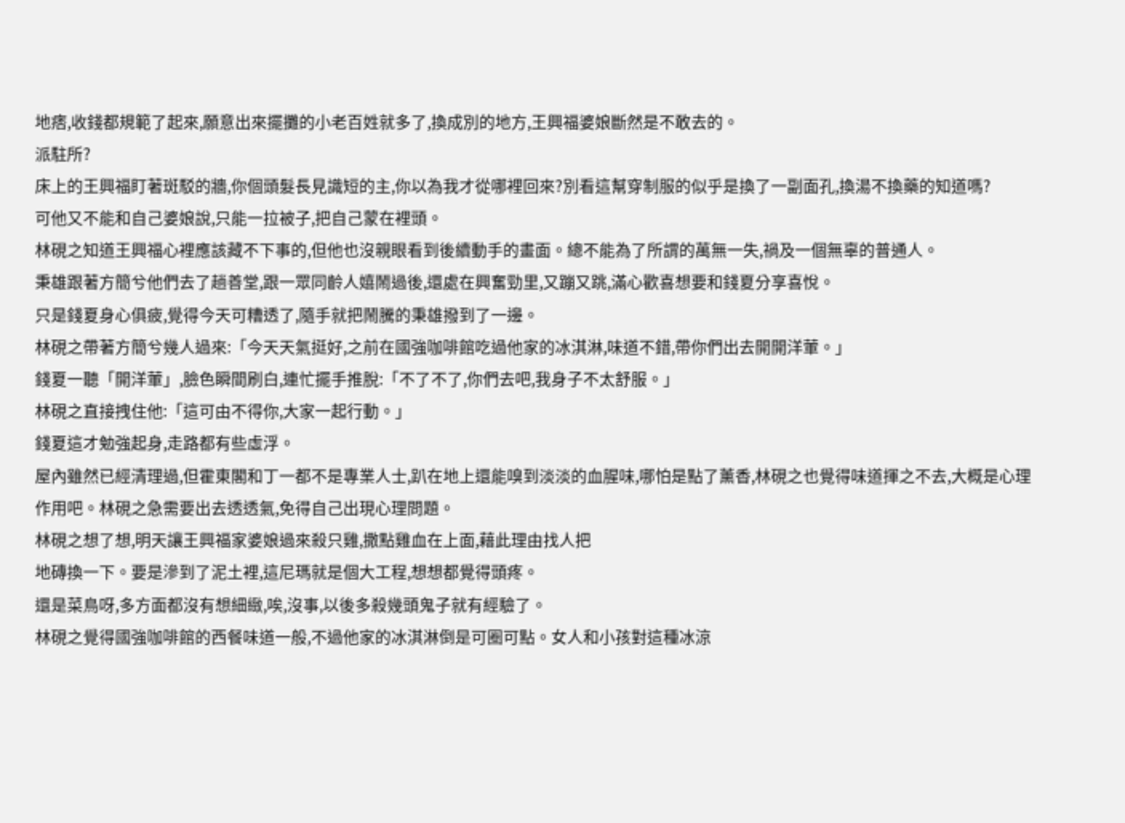地痞,收錢都規範了起來,願意出來擺攤的小老百姓就多了,換成別的地方,王興福婆娘斷然是不敢去的。
派駐所?
床上的王興福盯著斑駁的牆,你個頭髮長見識短的主,你以為我才從哪裡回來?別看這幫穿制服的似乎是換了一副面孔,換湯不換藥的知道嗎?
可他又不能和自己婆娘說,只能一拉被子,把自己蒙在裡頭。
林硯之知道王興福心裡應該藏不下事的,但他也沒親眼看到後續動手的畫面。總不能為了所謂的萬無一失,禍及一個無辜的普通人。
秉雄跟著方簡兮他們去了趟善堂,跟一眾同齡人嬉鬧過後,還處在興奮勁里,又蹦又跳,滿心歡喜想要和錢夏分享喜悅。
只是錢夏身心俱疲,覺得今天可糟透了,隨手就把鬧騰的秉雄撥到了一邊。
林硯之帶著方簡兮幾人過來:「今天天氣挺好,之前在國強咖啡館吃過他家的冰淇淋,味道不錯,帶你們出去開開洋葷。」
錢夏一聽「開洋葷」,臉色瞬間刷白,連忙擺手推脫:「不了不了,你們去吧,我身子不太舒服。」
林硯之直接拽住他:「這可由不得你,大家一起行動。」
錢夏這才勉強起身,走路都有些虛浮。
屋內雖然已經清理過,但霍東閣和丁一都不是專業人士,趴在地上還能嗅到淡淡的血腥味,哪怕是點了薰香,林硯之也覺得味道揮之不去,大概是心理作用吧。林硯之急需要出去透透氣,免得自己出現心理問題。
林硯之想了想,明天讓王興福家婆娘過來殺只雞,撒點雞血在上面,藉此理由找人把
地磚換一下。要是滲到了泥土裡,這尼瑪就是個大工程,想想都覺得頭疼。
還是菜鳥呀,多方面都沒有想細緻,唉,沒事,以後多殺幾頭鬼子就有經驗了。
林硯之覺得國強咖啡館的西餐味道一般,不過他家的冰淇淋倒是可圈可點。女人和小孩對這種冰涼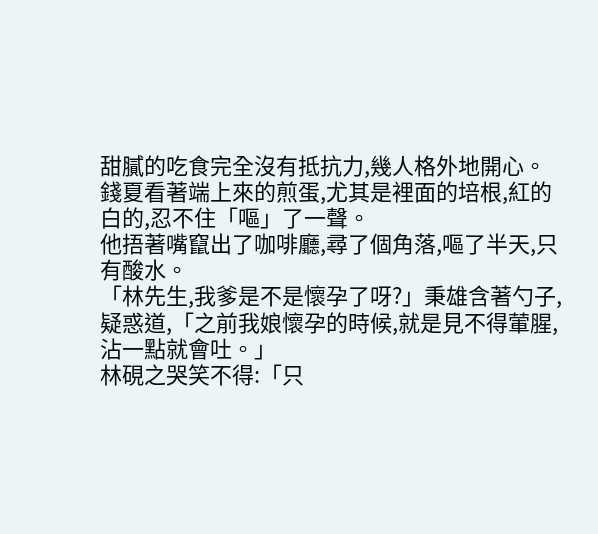甜膩的吃食完全沒有抵抗力,幾人格外地開心。
錢夏看著端上來的煎蛋,尤其是裡面的培根,紅的白的,忍不住「嘔」了一聲。
他捂著嘴竄出了咖啡廳,尋了個角落,嘔了半天,只有酸水。
「林先生,我爹是不是懷孕了呀?」秉雄含著勺子,疑惑道,「之前我娘懷孕的時候,就是見不得葷腥,沾一點就會吐。」
林硯之哭笑不得:「只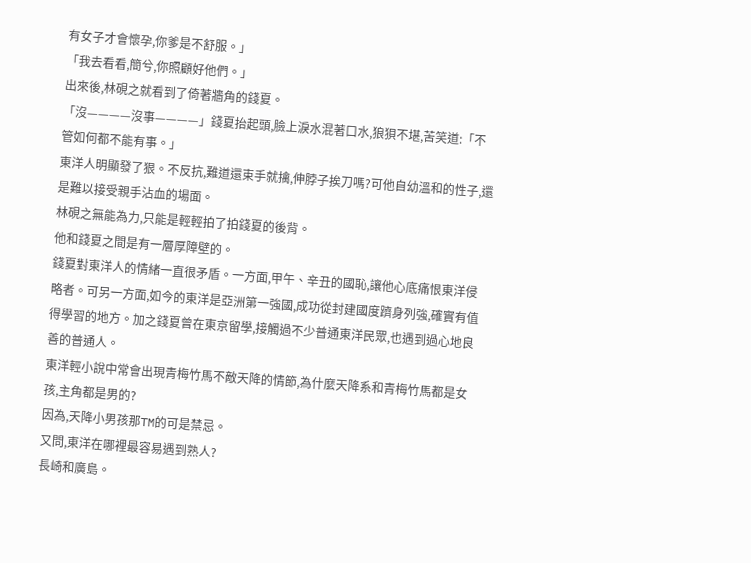有女子才會懷孕,你爹是不舒服。」
「我去看看,簡兮,你照顧好他們。」
出來後,林硯之就看到了倚著牆角的錢夏。
「沒————沒事————」錢夏抬起頭,臉上淚水混著口水,狼狽不堪,苦笑道:「不管如何都不能有事。」
東洋人明顯發了狠。不反抗,難道還束手就擒,伸脖子挨刀嗎?可他自幼溫和的性子,還是難以接受親手沾血的場面。
林硯之無能為力,只能是輕輕拍了拍錢夏的後背。
他和錢夏之間是有一層厚障壁的。
錢夏對東洋人的情緒一直很矛盾。一方面,甲午、辛丑的國恥,讓他心底痛恨東洋侵略者。可另一方面,如今的東洋是亞洲第一強國,成功從封建國度躋身列強,確實有值得學習的地方。加之錢夏曾在東京留學,接觸過不少普通東洋民眾,也遇到過心地良善的普通人。
東洋輕小說中常會出現青梅竹馬不敵天降的情節,為什麼天降系和青梅竹馬都是女孩,主角都是男的?
因為,天降小男孩那TM的可是禁忌。
又問,東洋在哪裡最容易遇到熟人?
長崎和廣島。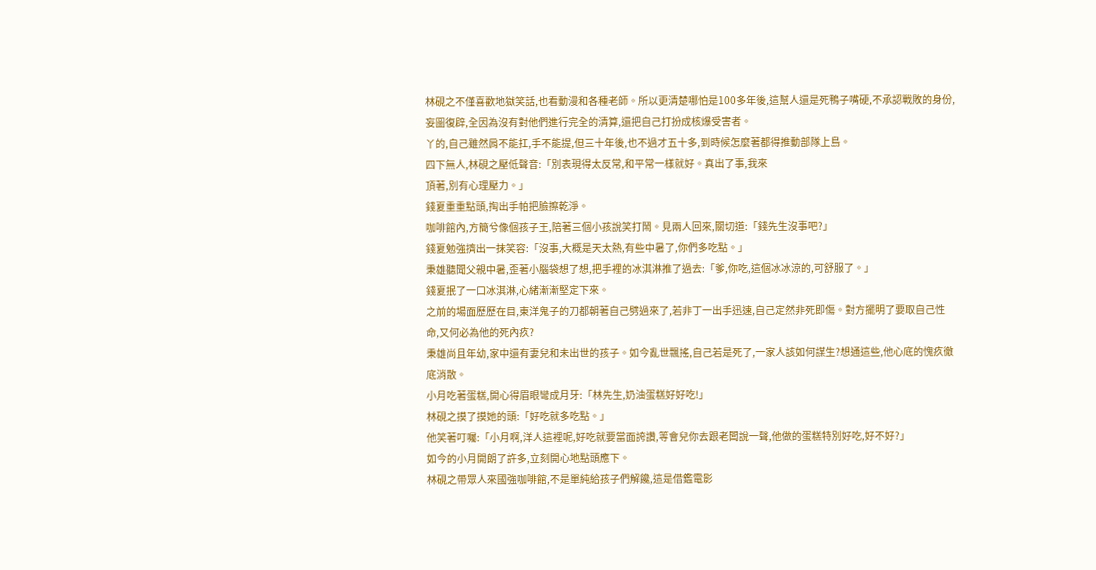林硯之不僅喜歡地獄笑話,也看動漫和各種老師。所以更清楚哪怕是100多年後,這幫人還是死鴨子嘴硬,不承認戰敗的身份,妄圖復辟,全因為沒有對他們進行完全的清算,還把自己打扮成核爆受害者。
丫的,自己雖然肩不能扛,手不能提,但三十年後,也不過才五十多,到時候怎麼著都得推動部隊上島。
四下無人,林硯之壓低聲音:「別表現得太反常,和平常一樣就好。真出了事,我來
頂著,別有心理壓力。」
錢夏重重點頭,掏出手帕把臉擦乾淨。
咖啡館內,方簡兮像個孩子王,陪著三個小孩說笑打鬧。見兩人回來,關切道:「錢先生沒事吧?」
錢夏勉強擠出一抹笑容:「沒事,大概是天太熱,有些中暑了,你們多吃點。」
秉雄聽聞父親中暑,歪著小腦袋想了想,把手裡的冰淇淋推了過去:「爹,你吃,這個冰冰涼的,可舒服了。」
錢夏抿了一口冰淇淋,心緒漸漸堅定下來。
之前的場面歷歷在目,東洋鬼子的刀都朝著自己劈過來了,若非丁一出手迅速,自己定然非死即傷。對方擺明了要取自己性命,又何必為他的死內疚?
秉雄尚且年幼,家中還有妻兒和未出世的孩子。如今亂世飄搖,自己若是死了,一家人該如何謀生?想通這些,他心底的愧疚徹底消散。
小月吃著蛋糕,開心得眉眼彎成月牙:「林先生,奶油蛋糕好好吃!」
林硯之摸了摸她的頭:「好吃就多吃點。」
他笑著叮囑:「小月啊,洋人這裡呢,好吃就要當面誇讚,等會兒你去跟老闆說一聲,他做的蛋糕特別好吃,好不好?」
如今的小月開朗了許多,立刻開心地點頭應下。
林硯之帶眾人來國強咖啡館,不是單純給孩子們解饞,這是借鑑電影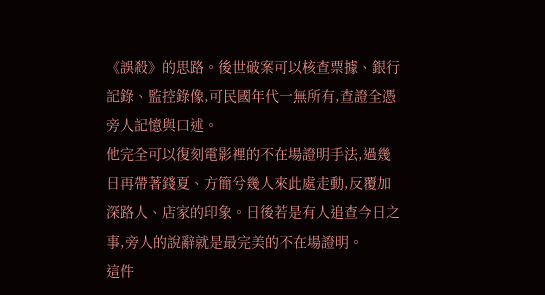《誤殺》的思路。後世破案可以核查票據、銀行記錄、監控錄像,可民國年代一無所有,查證全憑旁人記憶與口述。
他完全可以復刻電影裡的不在場證明手法,過幾日再帶著錢夏、方簡兮幾人來此處走動,反覆加深路人、店家的印象。日後若是有人追查今日之事,旁人的說辭就是最完美的不在場證明。
這件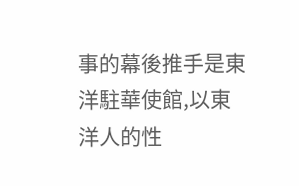事的幕後推手是東洋駐華使館,以東洋人的性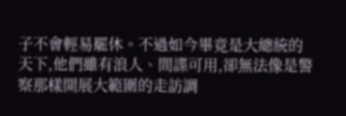子不會輕易罷休。不過如今畢竟是大總統的天下,他們雖有浪人、間諜可用,卻無法像是警察那樣開展大範圍的走訪調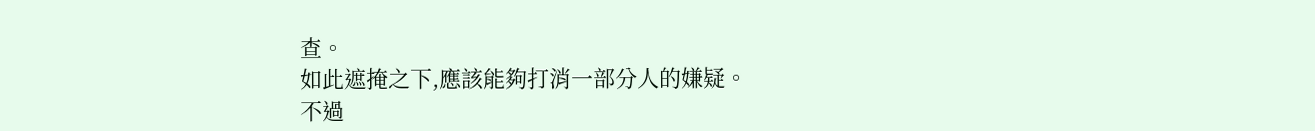查。
如此遮掩之下,應該能夠打消一部分人的嫌疑。
不過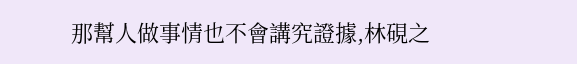那幫人做事情也不會講究證據,林硯之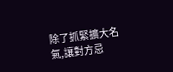除了抓緊擴大名氣,讓對方忌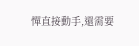憚直接動手,還需要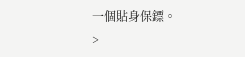一個貼身保鏢。
>